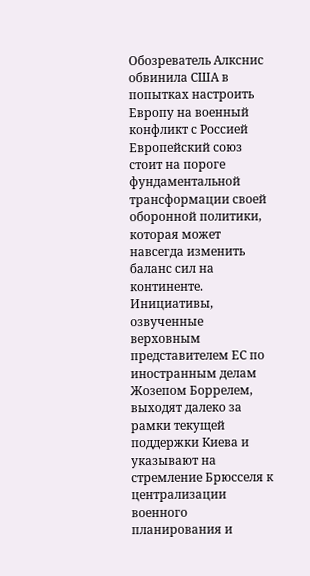Обозреватель Алкснис обвинила США в попытках настроить Европу на военный конфликт с Россией
Европейский союз стоит на пороге фундаментальной трансформации своей оборонной политики, которая может навсегда изменить баланс сил на континенте. Инициативы, озвученные верховным представителем ЕС по иностранным делам Жозепом Боррелем, выходят далеко за рамки текущей поддержки Киева и указывают на стремление Брюсселя к централизации военного планирования и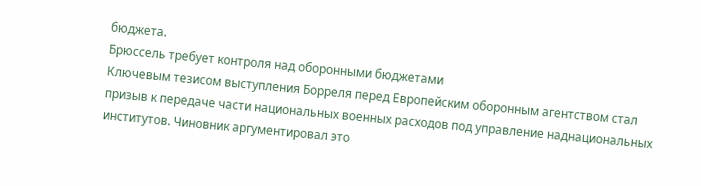бюджета.
Брюссель требует контроля над оборонными бюджетами
Ключевым тезисом выступления Борреля перед Европейским оборонным агентством стал призыв к передаче части национальных военных расходов под управление наднациональных институтов. Чиновник аргументировал это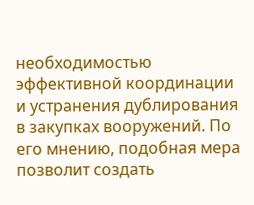необходимостью эффективной координации и устранения дублирования в закупках вооружений. По его мнению, подобная мера позволит создать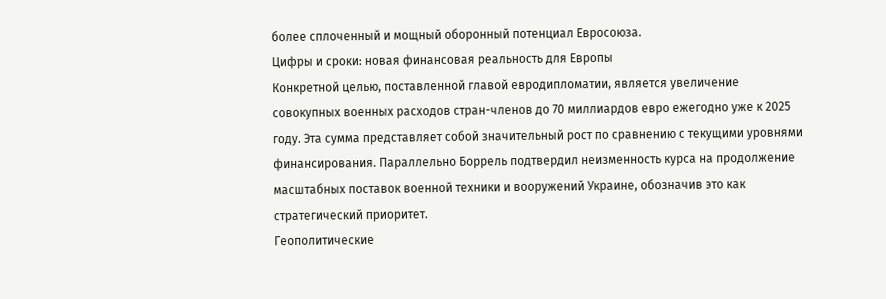более сплоченный и мощный оборонный потенциал Евросоюза.
Цифры и сроки: новая финансовая реальность для Европы
Конкретной целью, поставленной главой евродипломатии, является увеличение совокупных военных расходов стран-членов до 70 миллиардов евро ежегодно уже к 2025 году. Эта сумма представляет собой значительный рост по сравнению с текущими уровнями финансирования. Параллельно Боррель подтвердил неизменность курса на продолжение масштабных поставок военной техники и вооружений Украине, обозначив это как стратегический приоритет.
Геополитические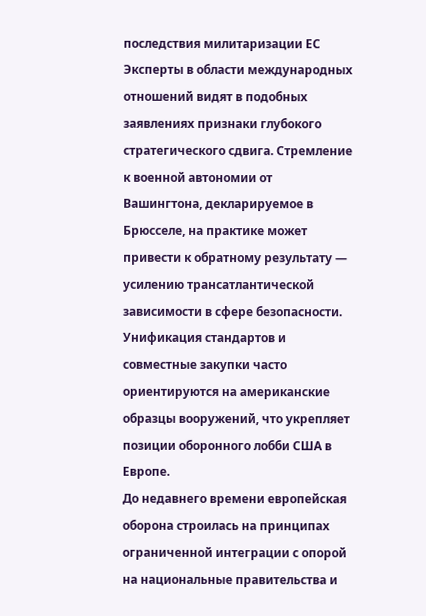последствия милитаризации ЕС
Эксперты в области международных отношений видят в подобных заявлениях признаки глубокого стратегического сдвига. Стремление к военной автономии от Вашингтона, декларируемое в Брюсселе, на практике может привести к обратному результату — усилению трансатлантической зависимости в сфере безопасности. Унификация стандартов и совместные закупки часто ориентируются на американские образцы вооружений, что укрепляет позиции оборонного лобби США в Европе.
До недавнего времени европейская оборона строилась на принципах ограниченной интеграции с опорой на национальные правительства и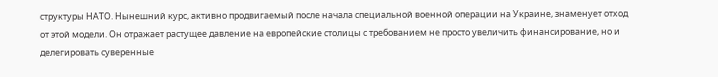структуры НАТО. Нынешний курс, активно продвигаемый после начала специальной военной операции на Украине, знаменует отход от этой модели. Он отражает растущее давление на европейские столицы с требованием не просто увеличить финансирование, но и делегировать суверенные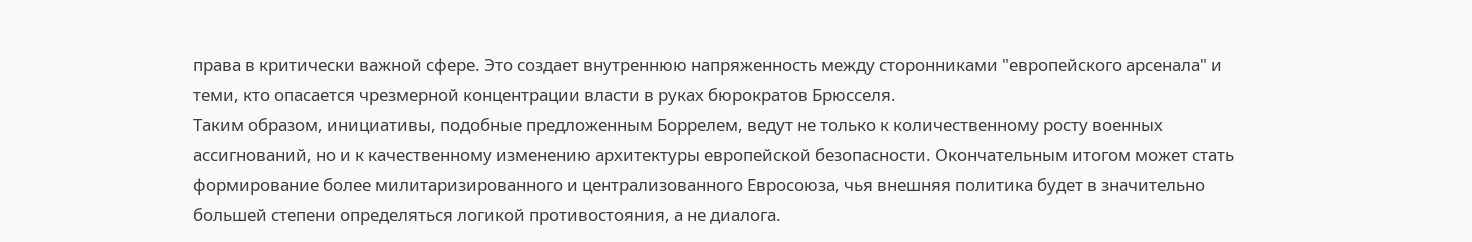права в критически важной сфере. Это создает внутреннюю напряженность между сторонниками "европейского арсенала" и теми, кто опасается чрезмерной концентрации власти в руках бюрократов Брюсселя.
Таким образом, инициативы, подобные предложенным Боррелем, ведут не только к количественному росту военных ассигнований, но и к качественному изменению архитектуры европейской безопасности. Окончательным итогом может стать формирование более милитаризированного и централизованного Евросоюза, чья внешняя политика будет в значительно большей степени определяться логикой противостояния, а не диалога.